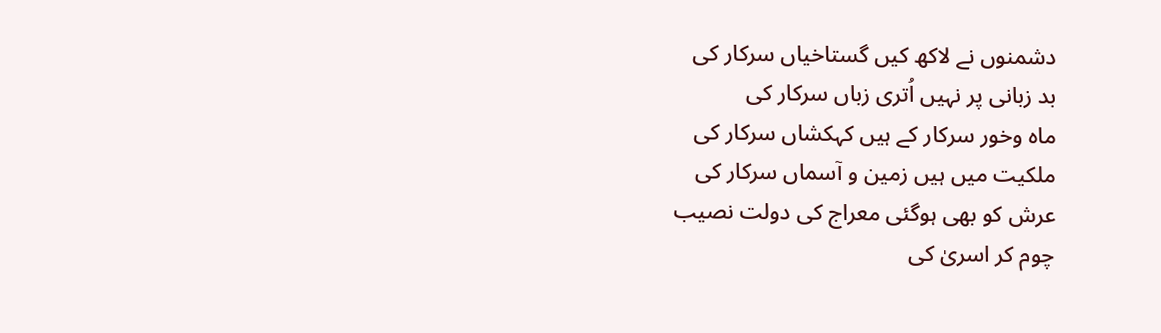دشمنوں نے لاکھ کیں گستاخیاں سرکار کی
بد زبانی پر نہیں اُتری زباں سرکار کی
ماہ وخور سرکار کے ہیں کہکشاں سرکار کی
ملکیت میں ہیں زمین و آسماں سرکار کی
عرش کو بھی ہوگئی معراج کی دولت نصیب
چوم کر اسریٰ کی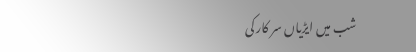شب میں ایڑیاں سر کار کی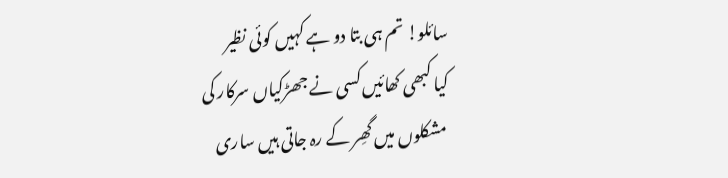سائلو! تم ہی بتا دو ہے کہیں کوئی نظیر
کیا کبھی کھائیں کسی نے جھڑکیاں سرکار کی
مشکلوں میں گھِر کے رہ جاتی ہیں ساری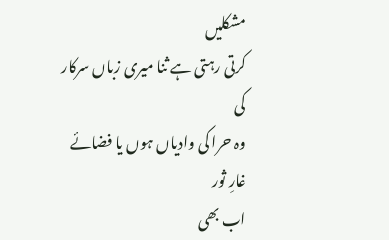مشکلیں
کرتی رہتی ہے ثنا میری زباں سرکار کی
وہ حرا کی وادیاں ہوں یا فضائے غارِ ثور
اب بھی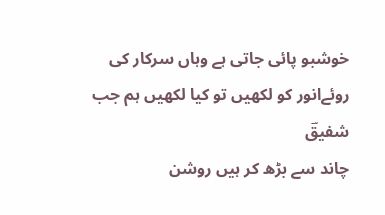خوشبو پائی جاتی ہے وہاں سرکار کی
روئےانور کو لکھیں تو کیا لکھیں ہم جب شفیقؔ
چاند سے بڑھ کر ہیں روشن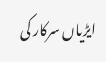ایڑیاں سرکار کی